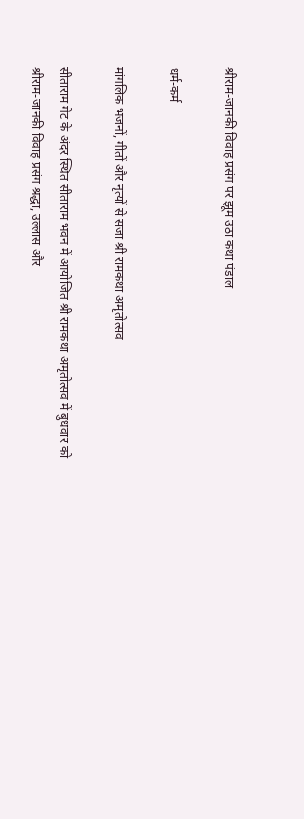श्रीराम-जानकी विवाह प्रसंग पर झूम उठा कथा पंडाल

धर्म-कर्म

मांगलिक भजनों, गीतों और नृत्यों से सजा श्री रामकथा अमृतोत्सव

सीताराम गेट के अंदर स्थित सीताराम भवन में आयोजित श्री रामकथा अमृतोत्सव में बुधवार को श्रीराम-जानकी विवाह प्रसंग श्रद्धा, उल्लास और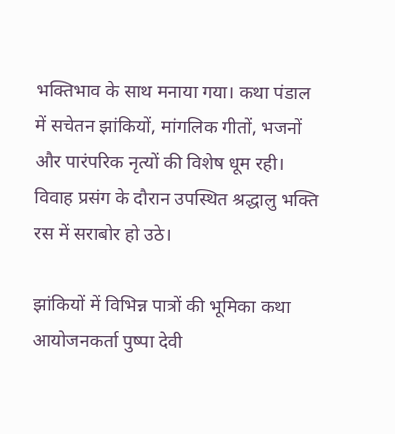भक्तिभाव के साथ मनाया गया। कथा पंडाल में सचेतन झांकियों, मांगलिक गीतों, भजनों और पारंपरिक नृत्यों की विशेष धूम रही। विवाह प्रसंग के दौरान उपस्थित श्रद्धालु भक्ति रस में सराबोर हो उठे।

झांकियों में विभिन्न पात्रों की भूमिका कथा आयोजनकर्ता पुष्पा देवी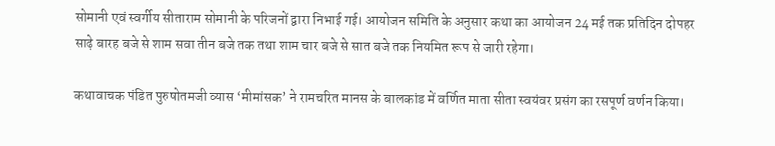सोमानी एवं स्वर्गीय सीताराम सोमानी के परिजनों द्वारा निभाई गई। आयोजन समिति के अनुसार कथा का आयोजन 24 मई तक प्रतिदिन दोपहर साढ़े बारह बजे से शाम सवा तीन बजे तक तथा शाम चार बजे से सात बजे तक नियमित रूप से जारी रहेगा।

कथावाचक पंडित पुरुषोतमजी व्यास ‘मीमांसक’ ने रामचरित मानस के बालकांड में वर्णित माता सीता स्वयंवर प्रसंग का रसपूर्ण वर्णन किया।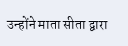उन्होंने माता सीता द्वारा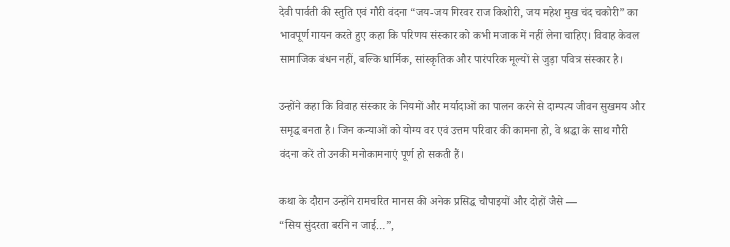देवी पार्वती की स्तुति एवं गौरी वंदना “जय-जय गिरवर राज किशोरी, जय महेश मुख चंद चकोरी” का भावपूर्ण गायन करते हुए कहा कि परिणय संस्कार को कभी मजाक में नहीं लेना चाहिए। विवाह केवल सामाजिक बंधन नहीं, बल्कि धार्मिक, सांस्कृतिक और पारंपरिक मूल्यों से जुड़ा पवित्र संस्कार है।

उन्होंने कहा कि विवाह संस्कार के नियमों और मर्यादाओं का पालन करने से दाम्पत्य जीवन सुखमय और समृद्ध बनता है। जिन कन्याओं को योग्य वर एवं उत्तम परिवार की कामना हो, वे श्रद्धा के साथ गौरी वंदना करें तो उनकी मनोकामनाएं पूर्ण हो सकती हैं।

कथा के दौरान उन्होंने रामचरित मानस की अनेक प्रसिद्ध चौपाइयों और दोहों जैसे —
“सिय सुंदरता बरनि न जाई…”,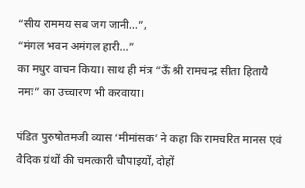“सीय राममय सब जग जानी…”,
“मंगल भवन अमंगल हारी…”
का मधुर वाचन किया। साथ ही मंत्र “ऊँ श्री रामचन्द्र सीता हितायै नमः” का उच्चारण भी करवाया।

पंडित पुरुषोतमजी व्यास ‘मीमांसक’ ने कहा कि रामचरित मानस एवं वैदिक ग्रंथों की चमत्कारी चौपाइयों, दोहों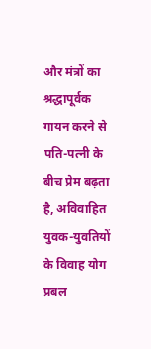और मंत्रों का श्रद्धापूर्वक गायन करने से पति-पत्नी के बीच प्रेम बढ़ता है, अविवाहित युवक-युवतियों के विवाह योग प्रबल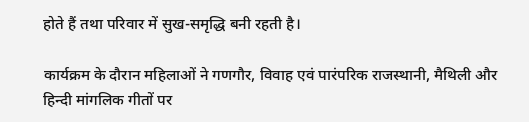होते हैं तथा परिवार में सुख-समृद्धि बनी रहती है।

कार्यक्रम के दौरान महिलाओं ने गणगौर, विवाह एवं पारंपरिक राजस्थानी, मैथिली और हिन्दी मांगलिक गीतों पर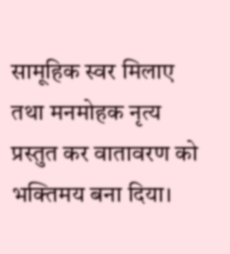सामूहिक स्वर मिलाए तथा मनमोहक नृत्य प्रस्तुत कर वातावरण को भक्तिमय बना दिया।